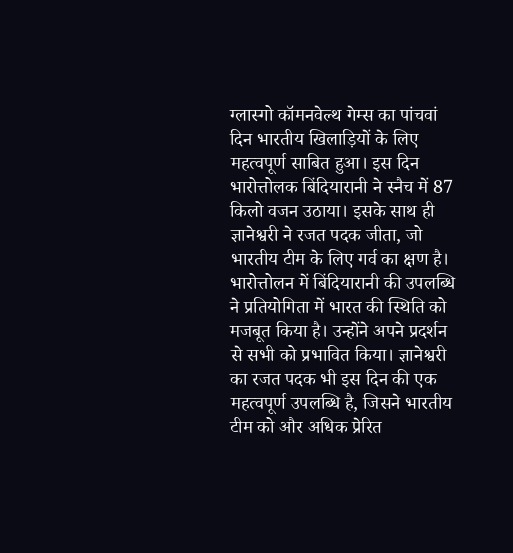ग्लास्गो कॉमनवेल्थ गेम्स का पांचवां दिन भारतीय खिलाड़ियों के लिए महत्वपूर्ण साबित हुआ। इस दिन भारोत्तोलक बिंदियारानी ने स्नैच में 87 किलो वजन उठाया। इसके साथ ही ज्ञानेश्वरी ने रजत पदक जीता, जो भारतीय टीम के लिए गर्व का क्षण है।
भारोत्तोलन में बिंदियारानी की उपलब्धि ने प्रतियोगिता में भारत की स्थिति को मजबूत किया है। उन्होंने अपने प्रदर्शन से सभी को प्रभावित किया। ज्ञानेश्वरी का रजत पदक भी इस दिन की एक महत्वपूर्ण उपलब्धि है, जिसने भारतीय टीम को और अधिक प्रेरित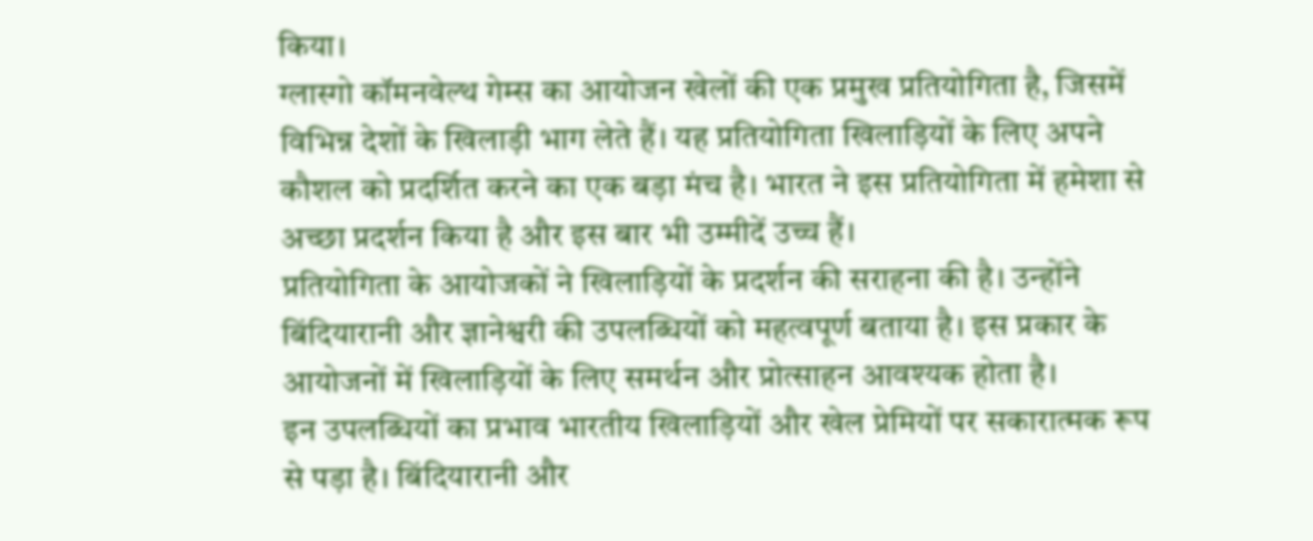किया।
ग्लास्गो कॉमनवेल्थ गेम्स का आयोजन खेलों की एक प्रमुख प्रतियोगिता है, जिसमें विभिन्न देशों के खिलाड़ी भाग लेते हैं। यह प्रतियोगिता खिलाड़ियों के लिए अपने कौशल को प्रदर्शित करने का एक बड़ा मंच है। भारत ने इस प्रतियोगिता में हमेशा से अच्छा प्रदर्शन किया है और इस बार भी उम्मीदें उच्च हैं।
प्रतियोगिता के आयोजकों ने खिलाड़ियों के प्रदर्शन की सराहना की है। उन्होंने बिंदियारानी और ज्ञानेश्वरी की उपलब्धियों को महत्वपूर्ण बताया है। इस प्रकार के आयोजनों में खिलाड़ियों के लिए समर्थन और प्रोत्साहन आवश्यक होता है।
इन उपलब्धियों का प्रभाव भारतीय खिलाड़ियों और खेल प्रेमियों पर सकारात्मक रूप से पड़ा है। बिंदियारानी और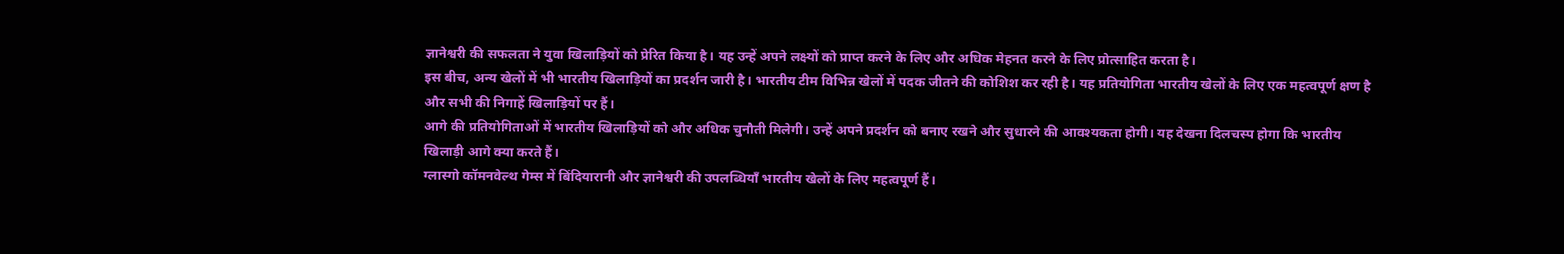ज्ञानेश्वरी की सफलता ने युवा खिलाड़ियों को प्रेरित किया है। यह उन्हें अपने लक्ष्यों को प्राप्त करने के लिए और अधिक मेहनत करने के लिए प्रोत्साहित करता है।
इस बीच, अन्य खेलों में भी भारतीय खिलाड़ियों का प्रदर्शन जारी है। भारतीय टीम विभिन्न खेलों में पदक जीतने की कोशिश कर रही है। यह प्रतियोगिता भारतीय खेलों के लिए एक महत्वपूर्ण क्षण है और सभी की निगाहें खिलाड़ियों पर हैं।
आगे की प्रतियोगिताओं में भारतीय खिलाड़ियों को और अधिक चुनौती मिलेगी। उन्हें अपने प्रदर्शन को बनाए रखने और सुधारने की आवश्यकता होगी। यह देखना दिलचस्प होगा कि भारतीय खिलाड़ी आगे क्या करते हैं।
ग्लास्गो कॉमनवेल्थ गेम्स में बिंदियारानी और ज्ञानेश्वरी की उपलब्धियाँ भारतीय खेलों के लिए महत्वपूर्ण हैं।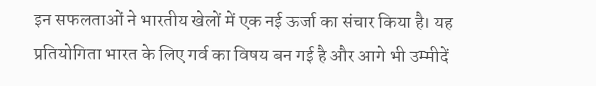इन सफलताओं ने भारतीय खेलों में एक नई ऊर्जा का संचार किया है। यह प्रतियोगिता भारत के लिए गर्व का विषय बन गई है और आगे भी उम्मीदें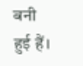बनी हुई हैं।